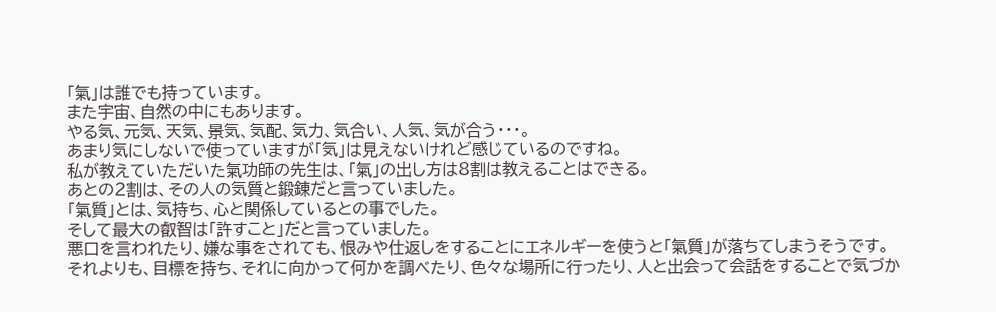「氣」は誰でも持っています。
また宇宙、自然の中にもあります。
やる気、元気、天気、景気、気配、気力、気合い、人気、気が合う・・・。
あまり気にしないで使っていますが「気」は見えないけれど感じているのですね。
私が教えていただいた氣功師の先生は、「氣」の出し方は8割は教えることはできる。
あとの2割は、その人の気質と鍛錬だと言っていました。
「氣質」とは、気持ち、心と関係しているとの事でした。
そして最大の叡智は「許すこと」だと言っていました。
悪口を言われたり、嫌な事をされても、恨みや仕返しをすることにエネルギーを使うと「氣質」が落ちてしまうそうです。
それよりも、目標を持ち、それに向かって何かを調べたり、色々な場所に行ったり、人と出会って会話をすることで気づか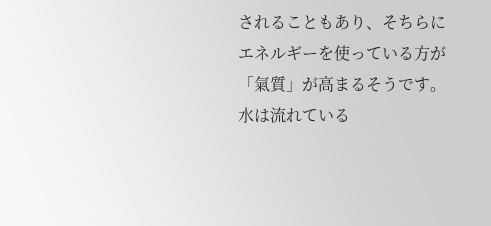されることもあり、そちらにエネルギーを使っている方が「氣質」が高まるそうです。
水は流れている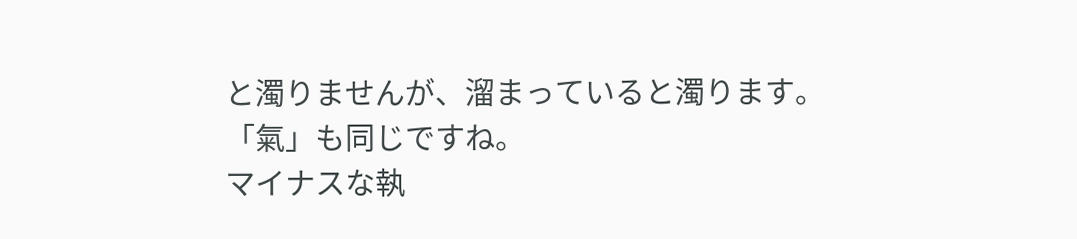と濁りませんが、溜まっていると濁ります。
「氣」も同じですね。
マイナスな執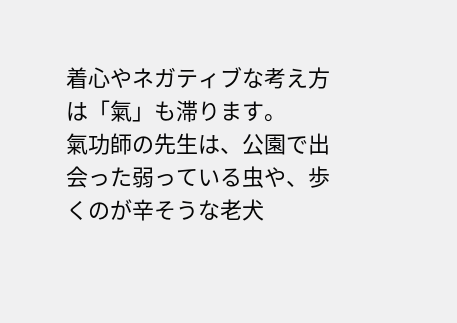着心やネガティブな考え方は「氣」も滞ります。
氣功師の先生は、公園で出会った弱っている虫や、歩くのが辛そうな老犬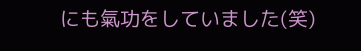にも氣功をしていました(笑)